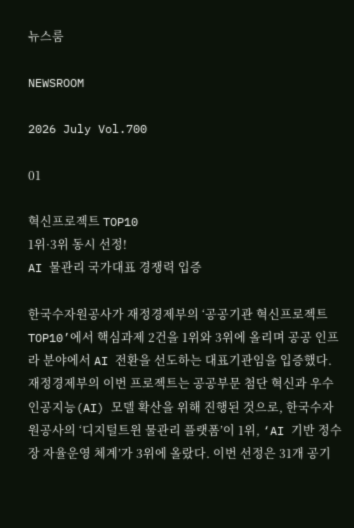뉴스룸

NEWSROOM

2026 July Vol.700

01

혁신프로젝트 TOP10
1위·3위 동시 선정!
AI 물관리 국가대표 경쟁력 입증

한국수자원공사가 재정경제부의 ‘공공기관 혁신프로젝트 TOP10’에서 핵심과제 2건을 1위와 3위에 올리며 공공 인프라 분야에서 AI 전환을 선도하는 대표기관임을 입증했다.
재정경제부의 이번 프로젝트는 공공부문 첨단 혁신과 우수 인공지능(AI) 모델 확산을 위해 진행된 것으로, 한국수자원공사의 ‘디지털트윈 물관리 플랫폼’이 1위, ‘AI 기반 정수장 자율운영 체계’가 3위에 올랐다. 이번 선정은 31개 공기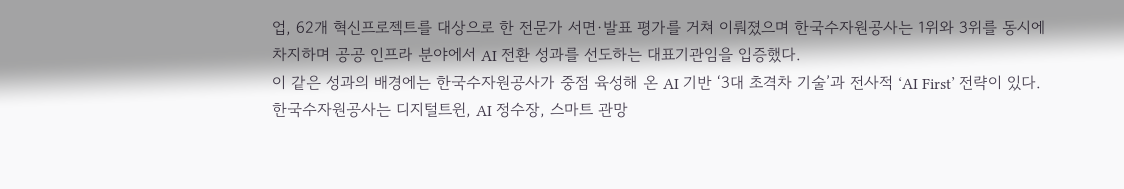업, 62개 혁신프로젝트를 대상으로 한 전문가 서면·발표 평가를 거쳐 이뤄졌으며 한국수자원공사는 1위와 3위를 동시에 차지하며 공공 인프라 분야에서 AI 전환 성과를 선도하는 대표기관임을 입증했다.
이 같은 성과의 배경에는 한국수자원공사가 중점 육성해 온 AI 기반 ‘3대 초격차 기술’과 전사적 ‘AI First’ 전략이 있다. 한국수자원공사는 디지털트윈, AI 정수장, 스마트 관망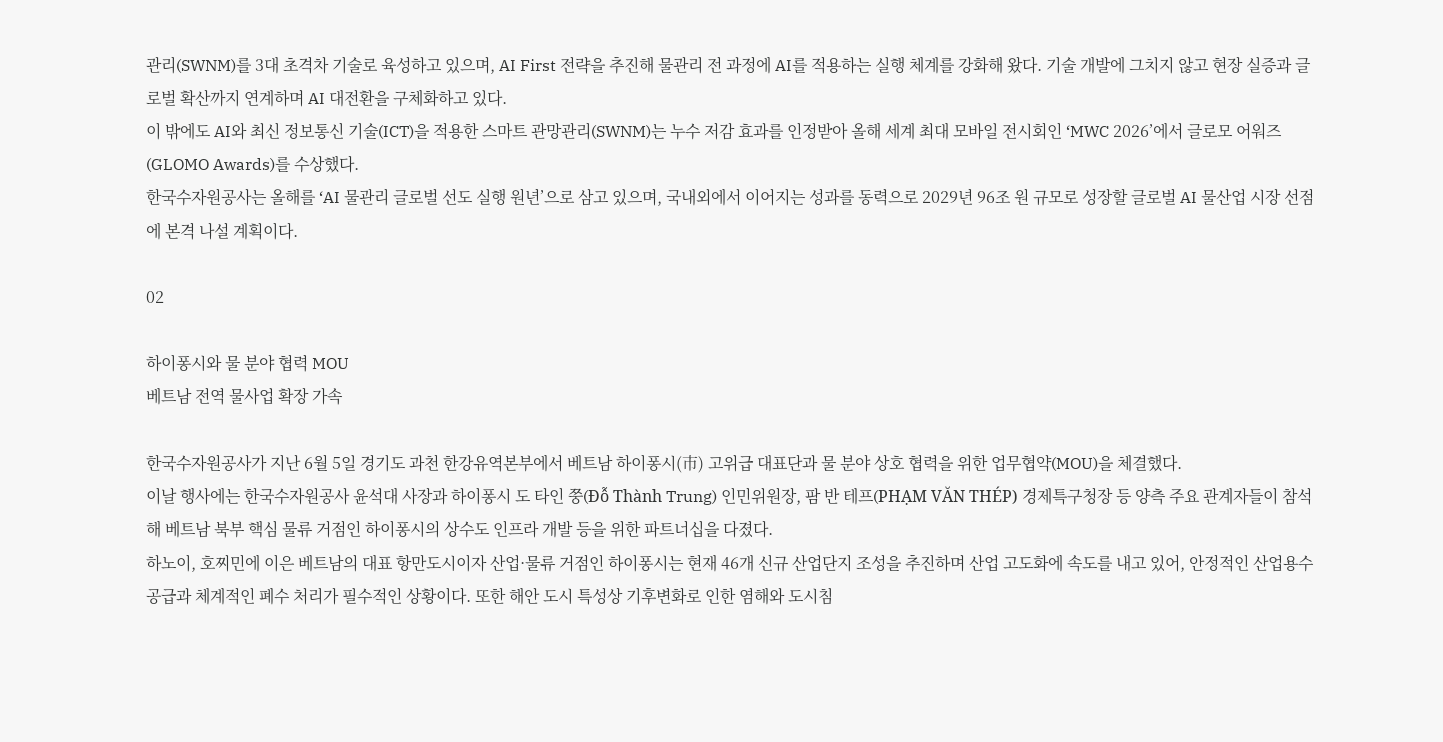관리(SWNM)를 3대 초격차 기술로 육성하고 있으며, AI First 전략을 추진해 물관리 전 과정에 AI를 적용하는 실행 체계를 강화해 왔다. 기술 개발에 그치지 않고 현장 실증과 글로벌 확산까지 연계하며 AI 대전환을 구체화하고 있다.
이 밖에도 AI와 최신 정보통신 기술(ICT)을 적용한 스마트 관망관리(SWNM)는 누수 저감 효과를 인정받아 올해 세계 최대 모바일 전시회인 ‘MWC 2026’에서 글로모 어워즈(GLOMO Awards)를 수상했다.
한국수자원공사는 올해를 ‘AI 물관리 글로벌 선도 실행 원년’으로 삼고 있으며, 국내외에서 이어지는 성과를 동력으로 2029년 96조 원 규모로 성장할 글로벌 AI 물산업 시장 선점에 본격 나설 계획이다.

02

하이퐁시와 물 분야 협력 MOU
베트남 전역 물사업 확장 가속

한국수자원공사가 지난 6월 5일 경기도 과천 한강유역본부에서 베트남 하이퐁시(市) 고위급 대표단과 물 분야 상호 협력을 위한 업무협약(MOU)을 체결했다.
이날 행사에는 한국수자원공사 윤석대 사장과 하이퐁시 도 타인 쭝(Đỗ Thành Trung) 인민위원장, 팜 반 테프(PHẠM VĂN THÉP) 경제특구청장 등 양측 주요 관계자들이 참석해 베트남 북부 핵심 물류 거점인 하이퐁시의 상수도 인프라 개발 등을 위한 파트너십을 다졌다.
하노이, 호찌민에 이은 베트남의 대표 항만도시이자 산업·물류 거점인 하이퐁시는 현재 46개 신규 산업단지 조성을 추진하며 산업 고도화에 속도를 내고 있어, 안정적인 산업용수 공급과 체계적인 폐수 처리가 필수적인 상황이다. 또한 해안 도시 특성상 기후변화로 인한 염해와 도시침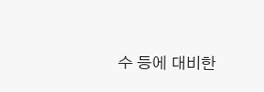수 등에 대비한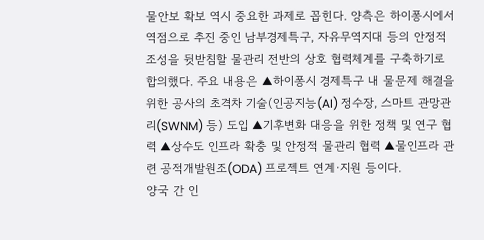물안보 확보 역시 중요한 과제로 꼽힌다. 양측은 하이퐁시에서 역점으로 추진 중인 남부경제특구, 자유무역지대 등의 안정적 조성을 뒷받침할 물관리 전반의 상호 협력체계를 구축하기로 합의했다. 주요 내용은 ▲하이퐁시 경제특구 내 물문제 해결을 위한 공사의 초격차 기술(인공지능(AI) 정수장, 스마트 관망관리(SWNM) 등) 도입 ▲기후변화 대응을 위한 정책 및 연구 협력 ▲상수도 인프라 확충 및 안정적 물관리 협력 ▲물인프라 관련 공적개발원조(ODA) 프로젝트 연계·지원 등이다.
양국 간 인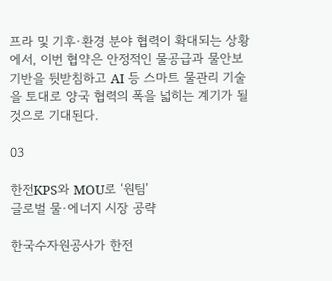프라 및 기후·환경 분야 협력이 확대되는 상황에서, 이번 협약은 안정적인 물공급과 물안보 기반을 뒷받침하고 AI 등 스마트 물관리 기술을 토대로 양국 협력의 폭을 넓히는 계기가 될 것으로 기대된다.

03

한전KPS와 MOU로 ‘원팀’
글로벌 물·에너지 시장 공략

한국수자원공사가 한전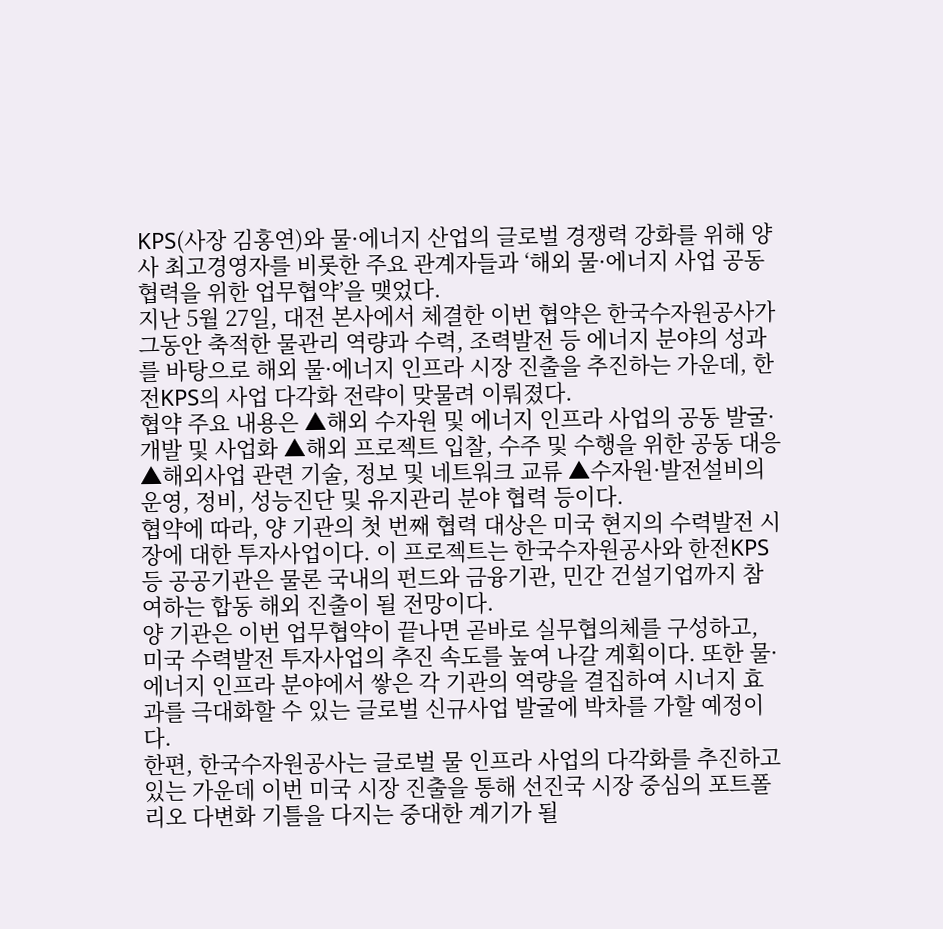KPS(사장 김홍연)와 물·에너지 산업의 글로벌 경쟁력 강화를 위해 양사 최고경영자를 비롯한 주요 관계자들과 ‘해외 물·에너지 사업 공동협력을 위한 업무협약’을 맺었다.
지난 5월 27일, 대전 본사에서 체결한 이번 협약은 한국수자원공사가 그동안 축적한 물관리 역량과 수력, 조력발전 등 에너지 분야의 성과를 바탕으로 해외 물·에너지 인프라 시장 진출을 추진하는 가운데, 한전KPS의 사업 다각화 전략이 맞물려 이뤄졌다.
협약 주요 내용은 ▲해외 수자원 및 에너지 인프라 사업의 공동 발굴·개발 및 사업화 ▲해외 프로젝트 입찰, 수주 및 수행을 위한 공동 대응 ▲해외사업 관련 기술, 정보 및 네트워크 교류 ▲수자원·발전설비의 운영, 정비, 성능진단 및 유지관리 분야 협력 등이다.
협약에 따라, 양 기관의 첫 번째 협력 대상은 미국 현지의 수력발전 시장에 대한 투자사업이다. 이 프로젝트는 한국수자원공사와 한전KPS 등 공공기관은 물론 국내의 펀드와 금융기관, 민간 건설기업까지 참여하는 합동 해외 진출이 될 전망이다.
양 기관은 이번 업무협약이 끝나면 곧바로 실무협의체를 구성하고, 미국 수력발전 투자사업의 추진 속도를 높여 나갈 계획이다. 또한 물·에너지 인프라 분야에서 쌓은 각 기관의 역량을 결집하여 시너지 효과를 극대화할 수 있는 글로벌 신규사업 발굴에 박차를 가할 예정이다.
한편, 한국수자원공사는 글로벌 물 인프라 사업의 다각화를 추진하고 있는 가운데 이번 미국 시장 진출을 통해 선진국 시장 중심의 포트폴리오 다변화 기틀을 다지는 중대한 계기가 될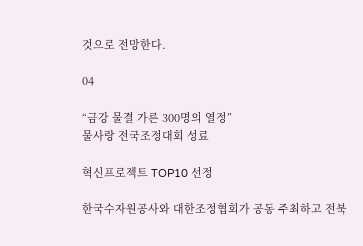것으로 전망한다.

04

“금강 물결 가른 300명의 열정”
물사랑 전국조정대회 성료

혁신프로젝트 TOP10 선정

한국수자원공사와 대한조정협회가 공동 주최하고 전북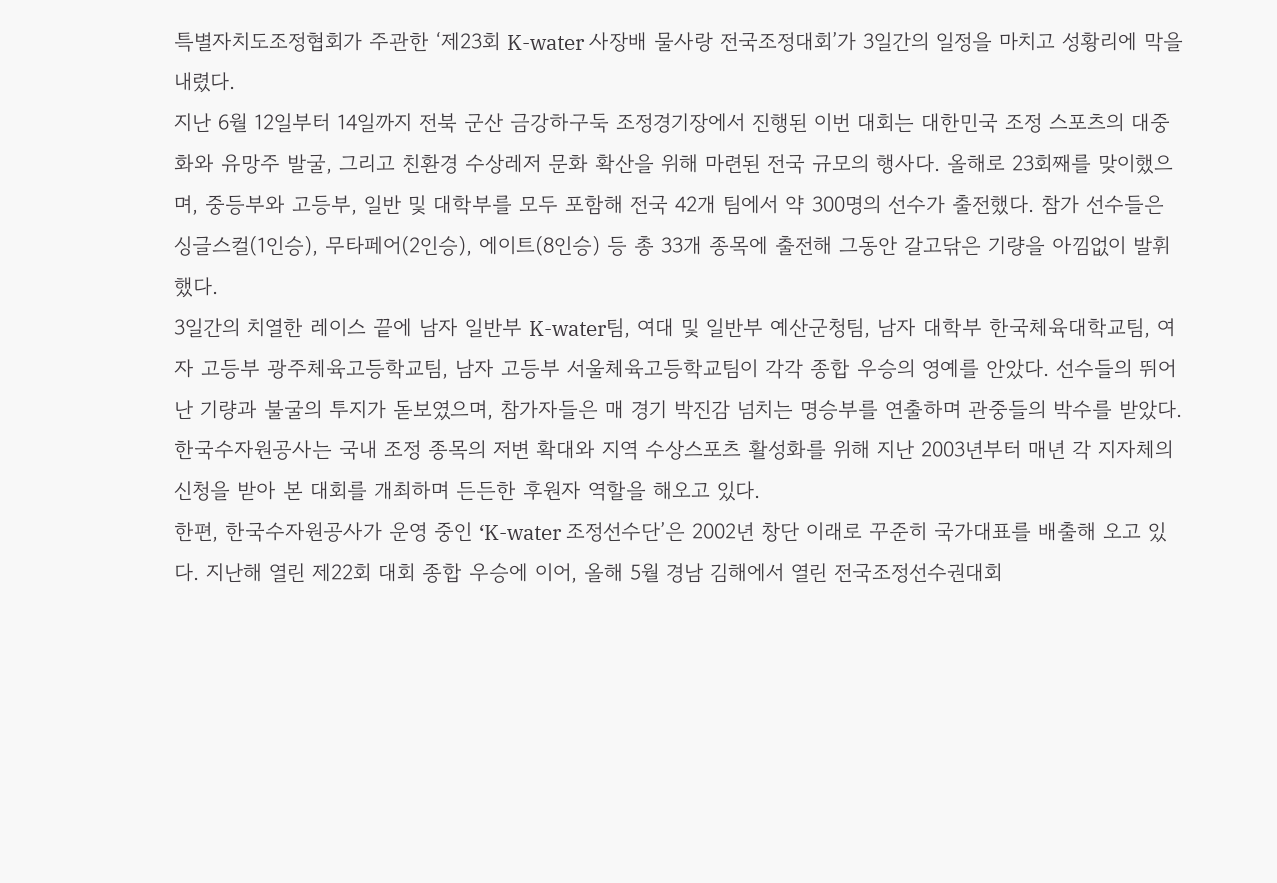특별자치도조정협회가 주관한 ‘제23회 K-water 사장배 물사랑 전국조정대회’가 3일간의 일정을 마치고 성황리에 막을 내렸다.
지난 6월 12일부터 14일까지 전북 군산 금강하구둑 조정경기장에서 진행된 이번 대회는 대한민국 조정 스포츠의 대중화와 유망주 발굴, 그리고 친환경 수상레저 문화 확산을 위해 마련된 전국 규모의 행사다. 올해로 23회째를 맞이했으며, 중등부와 고등부, 일반 및 대학부를 모두 포함해 전국 42개 팀에서 약 300명의 선수가 출전했다. 참가 선수들은 싱글스컬(1인승), 무타페어(2인승), 에이트(8인승) 등 총 33개 종목에 출전해 그동안 갈고닦은 기량을 아낌없이 발휘했다.
3일간의 치열한 레이스 끝에 남자 일반부 K-water팀, 여대 및 일반부 예산군청팀, 남자 대학부 한국체육대학교팀, 여자 고등부 광주체육고등학교팀, 남자 고등부 서울체육고등학교팀이 각각 종합 우승의 영예를 안았다. 선수들의 뛰어난 기량과 불굴의 투지가 돋보였으며, 참가자들은 매 경기 박진감 넘치는 명승부를 연출하며 관중들의 박수를 받았다.
한국수자원공사는 국내 조정 종목의 저변 확대와 지역 수상스포츠 활성화를 위해 지난 2003년부터 매년 각 지자체의 신청을 받아 본 대회를 개최하며 든든한 후원자 역할을 해오고 있다.
한편, 한국수자원공사가 운영 중인 ‘K-water 조정선수단’은 2002년 창단 이래로 꾸준히 국가대표를 배출해 오고 있다. 지난해 열린 제22회 대회 종합 우승에 이어, 올해 5월 경남 김해에서 열린 전국조정선수권대회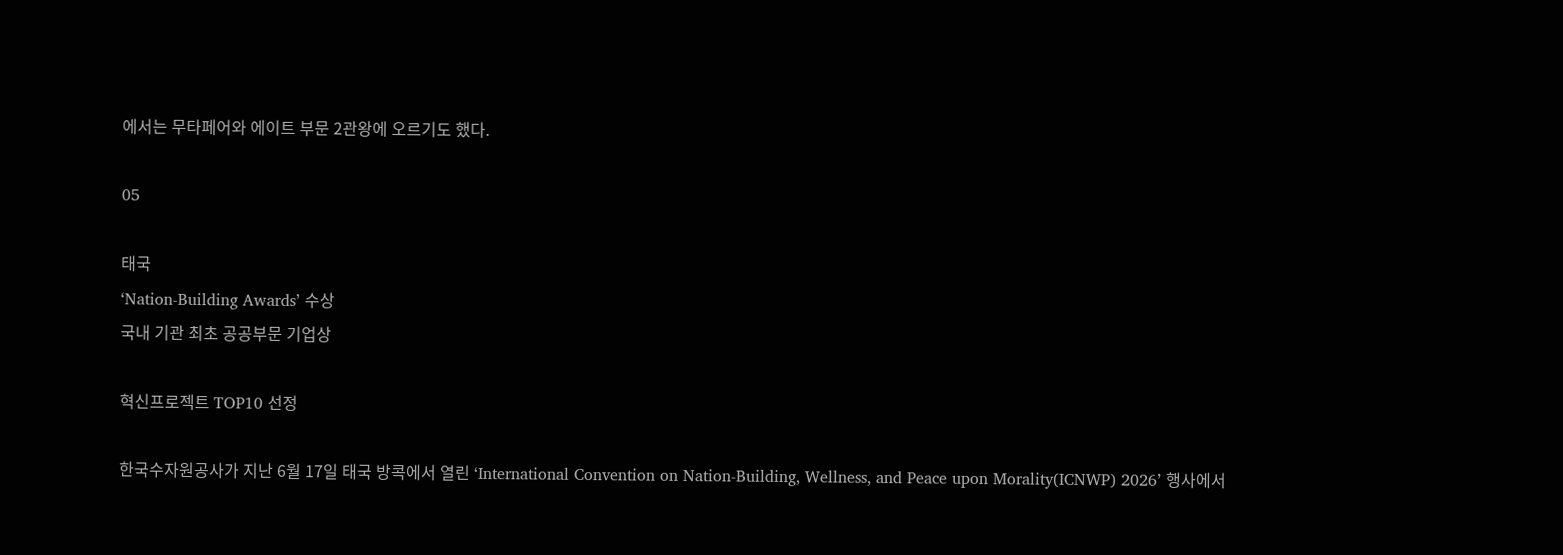에서는 무타페어와 에이트 부문 2관왕에 오르기도 했다.

05

태국
‘Nation-Building Awards’ 수상
국내 기관 최초 공공부문 기업상

혁신프로젝트 TOP10 선정

한국수자원공사가 지난 6월 17일 태국 방콕에서 열린 ‘International Convention on Nation-Building, Wellness, and Peace upon Morality(ICNWP) 2026’ 행사에서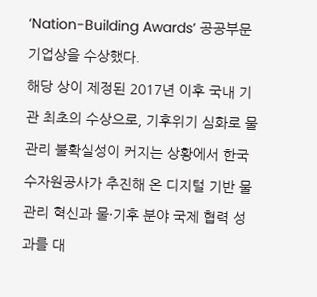‘Nation-Building Awards’ 공공부문 기업상을 수상했다.
해당 상이 제정된 2017년 이후 국내 기관 최초의 수상으로, 기후위기 심화로 물관리 불확실성이 커지는 상황에서 한국수자원공사가 추진해 온 디지털 기반 물관리 혁신과 물·기후 분야 국제 협력 성과를 대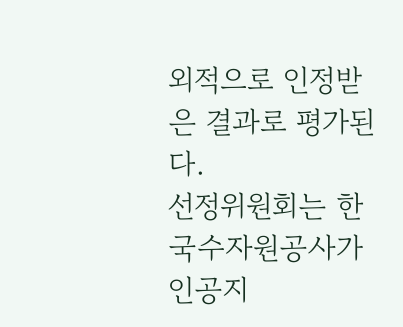외적으로 인정받은 결과로 평가된다.
선정위원회는 한국수자원공사가 인공지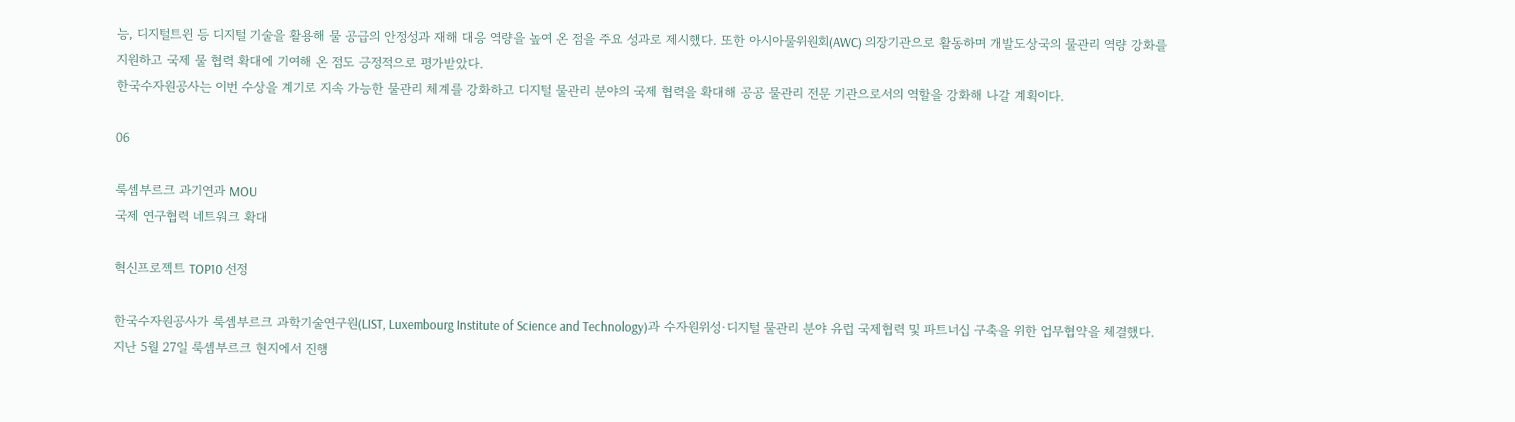능, 디지털트윈 등 디지털 기술을 활용해 물 공급의 안정성과 재해 대응 역량을 높여 온 점을 주요 성과로 제시했다. 또한 아시아물위원회(AWC) 의장기관으로 활동하며 개발도상국의 물관리 역량 강화를 지원하고 국제 물 협력 확대에 기여해 온 점도 긍정적으로 평가받았다.
한국수자원공사는 이번 수상을 계기로 지속 가능한 물관리 체계를 강화하고 디지털 물관리 분야의 국제 협력을 확대해 공공 물관리 전문 기관으로서의 역할을 강화해 나갈 계획이다.

06

룩셈부르크 과기연과 MOU
국제 연구협력 네트워크 확대

혁신프로젝트 TOP10 선정

한국수자원공사가 룩셈부르크 과학기술연구원(LIST, Luxembourg Institute of Science and Technology)과 수자원위성·디지털 물관리 분야 유럽 국제협력 및 파트너십 구축을 위한 업무협약을 체결했다.
지난 5월 27일 룩셈부르크 현지에서 진행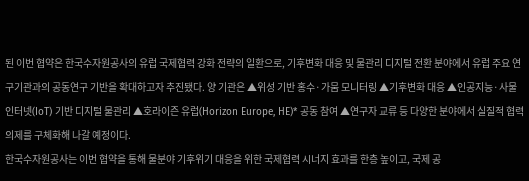된 이번 협약은 한국수자원공사의 유럽 국제협력 강화 전략의 일환으로, 기후변화 대응 및 물관리 디지털 전환 분야에서 유럽 주요 연구기관과의 공동연구 기반을 확대하고자 추진됐다. 양 기관은 ▲위성 기반 홍수·가뭄 모니터링 ▲기후변화 대응 ▲인공지능·사물인터넷(IoT) 기반 디지털 물관리 ▲호라이즌 유럽(Horizon Europe, HE)* 공동 참여 ▲연구자 교류 등 다양한 분야에서 실질적 협력 의제를 구체화해 나갈 예정이다.
한국수자원공사는 이번 협약을 통해 물분야 기후위기 대응을 위한 국제협력 시너지 효과를 한층 높이고, 국제 공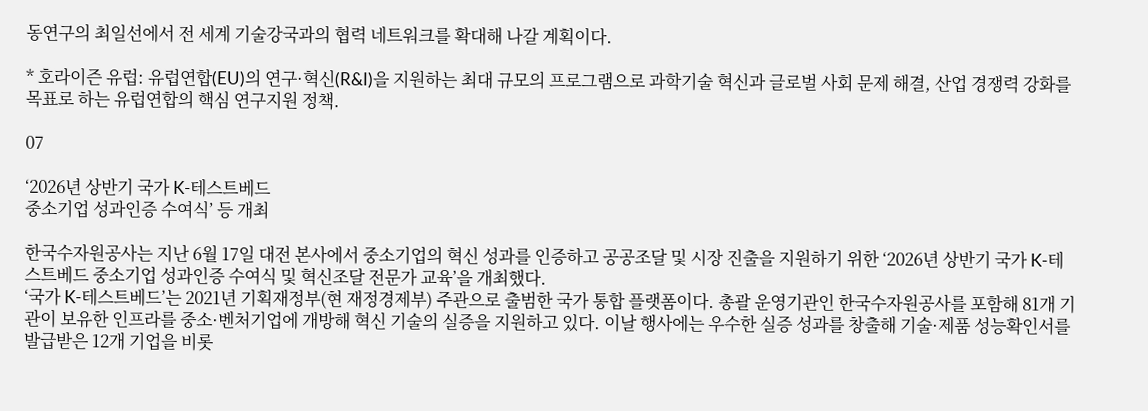동연구의 최일선에서 전 세계 기술강국과의 협력 네트워크를 확대해 나갈 계획이다.

* 호라이즌 유럽: 유럽연합(EU)의 연구·혁신(R&I)을 지원하는 최대 규모의 프로그램으로 과학기술 혁신과 글로벌 사회 문제 해결, 산업 경쟁력 강화를 목표로 하는 유럽연합의 핵심 연구지원 정책.

07

‘2026년 상반기 국가 K-테스트베드
중소기업 성과인증 수여식’ 등 개최

한국수자원공사는 지난 6월 17일 대전 본사에서 중소기업의 혁신 성과를 인증하고 공공조달 및 시장 진출을 지원하기 위한 ‘2026년 상반기 국가 K-테스트베드 중소기업 성과인증 수여식 및 혁신조달 전문가 교육’을 개최했다.
‘국가 K-테스트베드’는 2021년 기획재정부(현 재정경제부) 주관으로 출범한 국가 통합 플랫폼이다. 총괄 운영기관인 한국수자원공사를 포함해 81개 기관이 보유한 인프라를 중소·벤처기업에 개방해 혁신 기술의 실증을 지원하고 있다. 이날 행사에는 우수한 실증 성과를 창출해 기술·제품 성능확인서를 발급받은 12개 기업을 비롯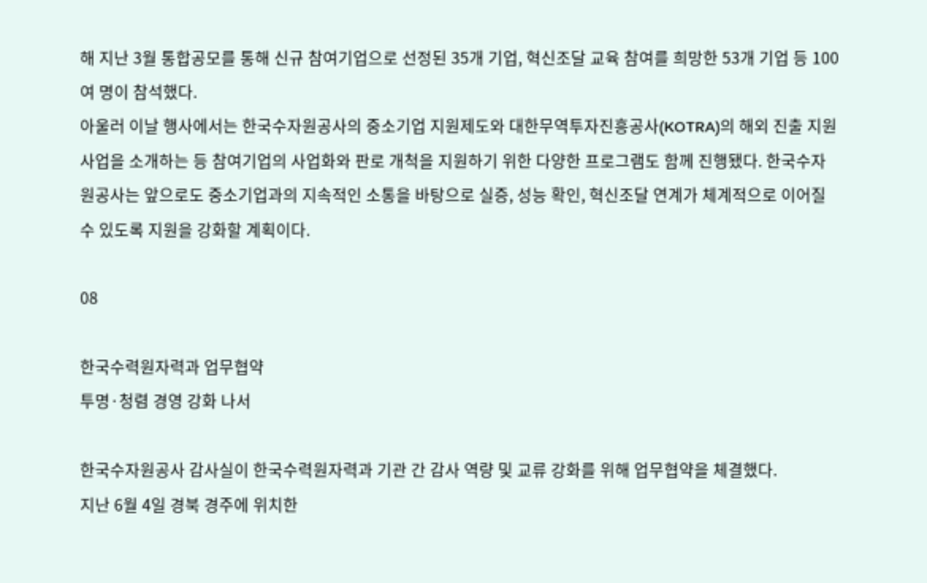해 지난 3월 통합공모를 통해 신규 참여기업으로 선정된 35개 기업, 혁신조달 교육 참여를 희망한 53개 기업 등 100여 명이 참석했다.
아울러 이날 행사에서는 한국수자원공사의 중소기업 지원제도와 대한무역투자진흥공사(KOTRA)의 해외 진출 지원사업을 소개하는 등 참여기업의 사업화와 판로 개척을 지원하기 위한 다양한 프로그램도 함께 진행됐다. 한국수자원공사는 앞으로도 중소기업과의 지속적인 소통을 바탕으로 실증, 성능 확인, 혁신조달 연계가 체계적으로 이어질 수 있도록 지원을 강화할 계획이다.

08

한국수력원자력과 업무협약
투명·청렴 경영 강화 나서

한국수자원공사 감사실이 한국수력원자력과 기관 간 감사 역량 및 교류 강화를 위해 업무협약을 체결했다.
지난 6월 4일 경북 경주에 위치한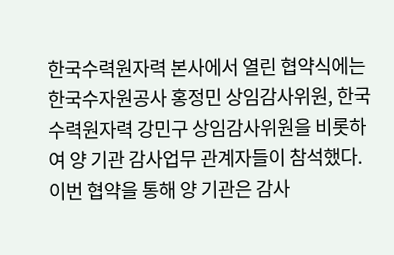한국수력원자력 본사에서 열린 협약식에는 한국수자원공사 홍정민 상임감사위원, 한국수력원자력 강민구 상임감사위원을 비롯하여 양 기관 감사업무 관계자들이 참석했다.
이번 협약을 통해 양 기관은 감사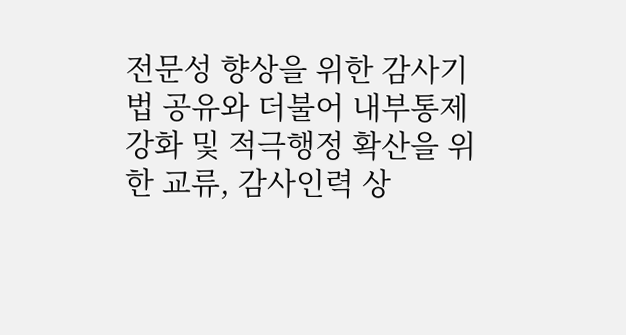전문성 향상을 위한 감사기법 공유와 더불어 내부통제 강화 및 적극행정 확산을 위한 교류, 감사인력 상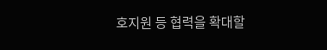호지원 등 협력을 확대할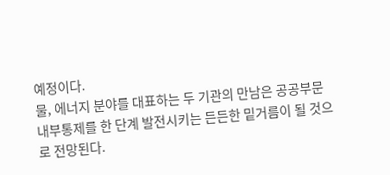예정이다.
물, 에너지 분야를 대표하는 두 기관의 만남은 공공부문 내부통제를 한 단계 발전시키는 든든한 밑거름이 될 것으로 전망된다.